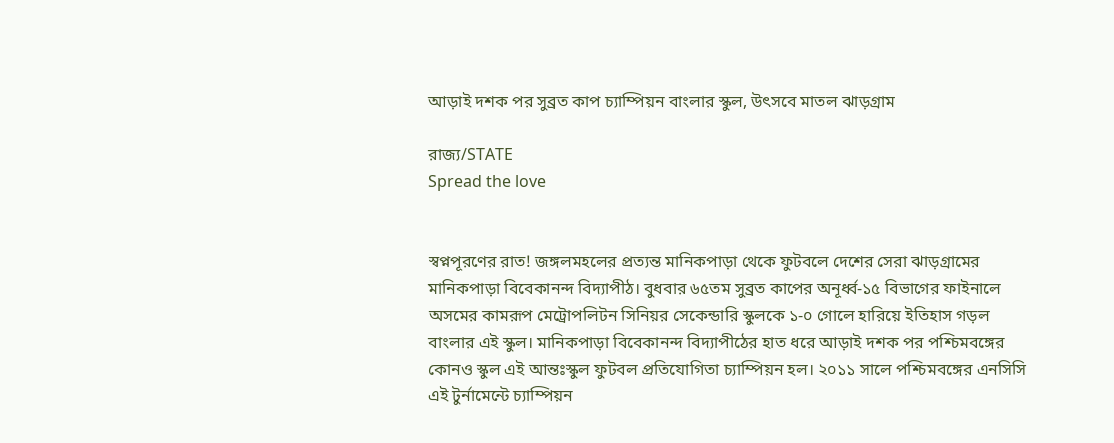আড়াই দশক পর সুব্রত কাপ চ্যাম্পিয়ন বাংলার স্কুল, উৎসবে মাতল ঝাড়গ্রাম

রাজ্য/STATE
Spread the love


স্বপ্নপূরণের রাত! জঙ্গলমহলের প্রত্যন্ত মানিকপাড়া থেকে ফুটবলে দেশের সেরা ঝাড়গ্রামের মানিকপাড়া বিবেকানন্দ বিদ্যাপীঠ। বুধবার ৬৫তম সুব্রত কাপের অনূর্ধ্ব-১৫ বিভাগের ফাইনালে অসমের কামরূপ মেট্রোপলিটন সিনিয়র সেকেন্ডারি স্কুলকে ১-০ গোলে হারিয়ে ইতিহাস গড়ল বাংলার এই স্কুল। মানিকপাড়া বিবেকানন্দ বিদ্যাপীঠের হাত ধরে আড়াই দশক পর পশ্চিমবঙ্গের কোনও স্কুল এই আন্তঃস্কুল ফুটবল প্রতিযোগিতা চ্যাম্পিয়ন হল। ২০১১ সালে পশ্চিমবঙ্গের এনসিসি এই টুর্নামেন্টে চ্যাম্পিয়ন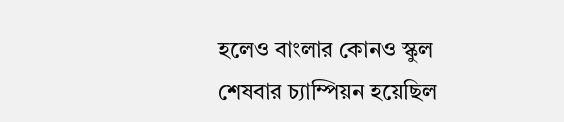হলেও বাংলার কোনও স্কুল শেষবার চ্যাম্পিয়ন হয়েছিল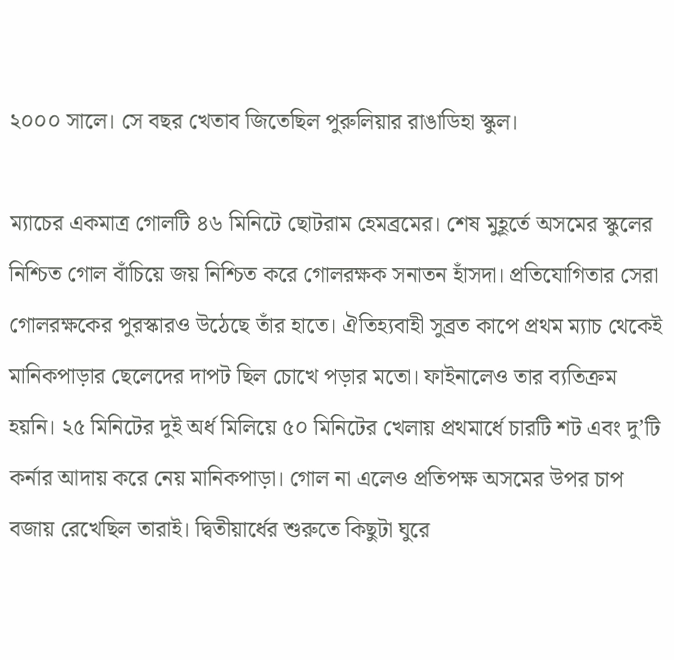২০০০ সালে। সে বছর খেতাব জিতেছিল পুরুলিয়ার রাঙাডিহা স্কুল।

ম্যাচের একমাত্র গোলটি ৪৬ মিনিটে ছোটরাম হেমব্রমের। শেষ মুহূর্তে অসমের স্কুলের নিশ্চিত গোল বাঁচিয়ে জয় নিশ্চিত করে গোলরক্ষক সনাতন হাঁসদা। প্রতিযোগিতার সেরা গোলরক্ষকের পুরস্কারও উঠেছে তাঁর হাতে। ঐতিহ্যবাহী সুব্রত কাপে প্রথম ম্যাচ থেকেই মানিকপাড়ার ছেলেদের দাপট ছিল চোখে পড়ার মতো। ফাইনালেও তার ব্যতিক্রম হয়নি। ২৫ মিনিটের দুই অর্ধ মিলিয়ে ৫০ মিনিটের খেলায় প্রথমার্ধে চারটি শট এবং দু’টি কর্নার আদায় করে নেয় মানিকপাড়া। গোল না এলেও প্রতিপক্ষ অসমের উপর চাপ বজায় রেখেছিল তারাই। দ্বিতীয়ার্ধের শুরুতে কিছুটা ঘুরে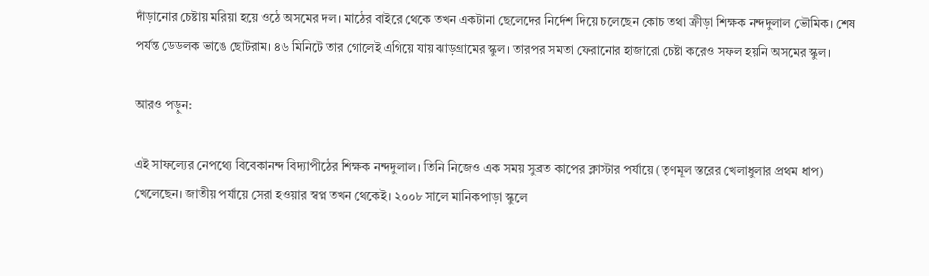দাঁড়ানোর চেষ্টায় মরিয়া হয়ে ওঠে অসমের দল। মাঠের বাইরে থেকে তখন একটানা ছেলেদের নির্দেশ দিয়ে চলেছেন কোচ তথা ক্রীড়া শিক্ষক নন্দদুলাল ভৌমিক। শেষ পর্যন্ত ডেডলক ভাঙে ছোটরাম। ৪৬ মিনিটে তার গোলেই এগিয়ে যায় ঝাড়গ্রামের স্কুল। তারপর সমতা ফেরানোর হাজারো চেষ্টা করেও সফল হয়নি অসমের স্কুল।

আরও পড়ুন:

এই সাফল্যের নেপথ্যে বিবেকানন্দ বিদ্যাপীঠের শিক্ষক নন্দদুলাল। তিনি নিজেও এক সময় সুব্রত কাপের ক্লাস্টার পর্যায়ে (তৃণমূল স্তরের খেলাধুলার প্রথম ধাপ) খেলেছেন। জাতীয় পর্যায়ে সেরা হওয়ার স্বপ্ন তখন থেকেই। ২০০৮ সালে মানিকপাড়া স্কুলে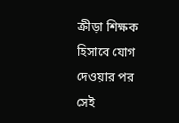ক্রীড়া শিক্ষক হিসাবে যোগ দেওয়ার পর সেই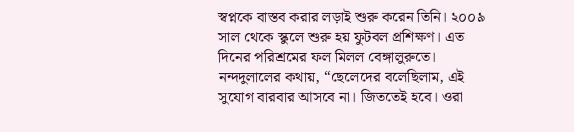স্বপ্নকে বাস্তব করার লড়াই শুরু করেন তিনি। ২০০৯ সাল থেকে স্কুলে শুরু হয় ফুটবল প্রশিক্ষণ। এত দিনের পরিশ্রমের ফল মিলল বেঙ্গালুরুতে। নন্দদুলালের কথায়, “ছেলেদের বলেছিলাম, এই সুযোগ বারবার আসবে না। জিততেই হবে। ওরা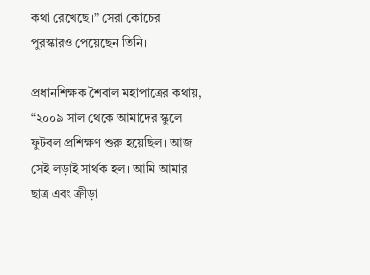কথা রেখেছে।” সেরা কোচের পুরস্কারও পেয়েছেন তিনি।

প্রধানশিক্ষক শৈবাল মহাপাত্রের কথায়, “২০০৯ সাল থেকে আমাদের স্কুলে ফুটবল প্রশিক্ষণ শুরু হয়েছিল। আজ সেই লড়াই সার্থক হল। আমি আমার ছাত্র এবং ক্রীড়া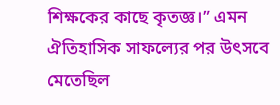শিক্ষকের কাছে কৃতজ্ঞ।” এমন ঐতিহাসিক সাফল্যের পর উৎসবে মেতেছিল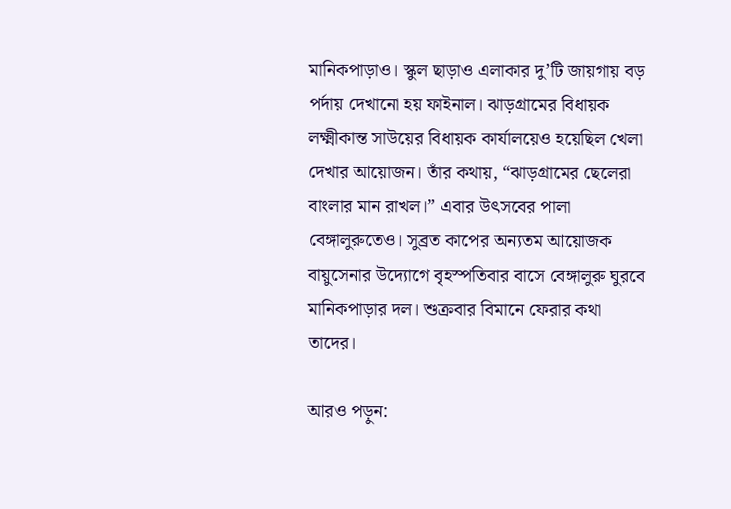মানিকপাড়াও। স্কুল ছাড়াও এলাকার দু’টি জায়গায় বড় পর্দায় দেখানো হয় ফাইনাল। ঝাড়গ্রামের বিধায়ক লক্ষ্মীকান্ত সাউয়ের বিধায়ক কার্যালয়েও হয়েছিল খেলা দেখার আয়োজন। তাঁর কথায়, “ঝাড়গ্রামের ছেলেরা বাংলার মান রাখল।” এবার উৎসবের পালা বেঙ্গালুরুতেও। সুব্রত কাপের অন্যতম আয়োজক বায়ুসেনার উদ্যোগে বৃহস্পতিবার বাসে বেঙ্গালুরু ঘুরবে মানিকপাড়ার দল। শুক্রবার বিমানে ফেরার কথা তাদের।

আরও পড়ুন: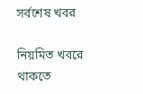সর্বশেষ খবর

নিয়মিত খবরে থাকতে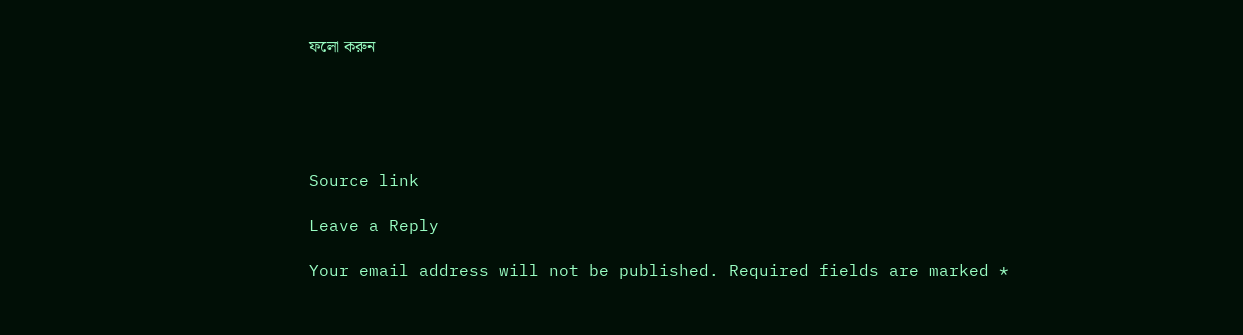ফলো করুন





Source link

Leave a Reply

Your email address will not be published. Required fields are marked *